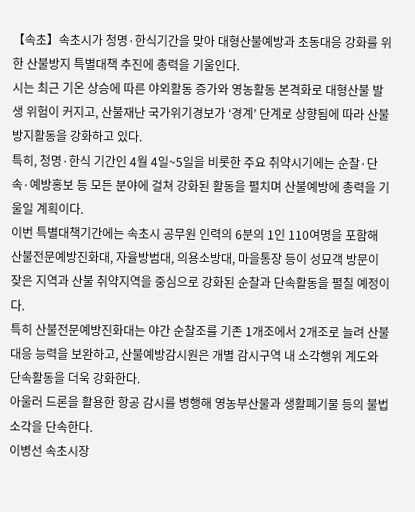【속초】속초시가 청명·한식기간을 맞아 대형산불예방과 초동대응 강화를 위한 산불방지 특별대책 추진에 총력을 기울인다.
시는 최근 기온 상승에 따른 야외활동 증가와 영농활동 본격화로 대형산불 발생 위험이 커지고, 산불재난 국가위기경보가 ‘경계’ 단계로 상향됨에 따라 산불방지활동을 강화하고 있다.
특히, 청명·한식 기간인 4월 4일~5일을 비롯한 주요 취약시기에는 순찰·단속·예방홍보 등 모든 분야에 걸쳐 강화된 활동을 펼치며 산불예방에 총력을 기울일 계획이다.
이번 특별대책기간에는 속초시 공무원 인력의 6분의 1인 110여명을 포함해 산불전문예방진화대, 자율방범대, 의용소방대, 마을통장 등이 성묘객 방문이 잦은 지역과 산불 취약지역을 중심으로 강화된 순찰과 단속활동을 펼칠 예정이다.
특히 산불전문예방진화대는 야간 순찰조를 기존 1개조에서 2개조로 늘려 산불 대응 능력을 보완하고, 산불예방감시원은 개별 감시구역 내 소각행위 계도와 단속활동을 더욱 강화한다.
아울러 드론을 활용한 항공 감시를 병행해 영농부산물과 생활폐기물 등의 불법 소각을 단속한다.
이병선 속초시장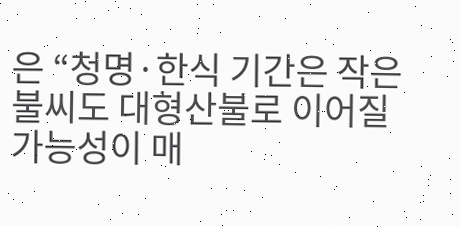은 “청명·한식 기간은 작은 불씨도 대형산불로 이어질 가능성이 매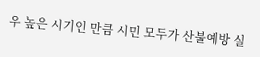우 높은 시기인 만큼 시민 모두가 산불예방 실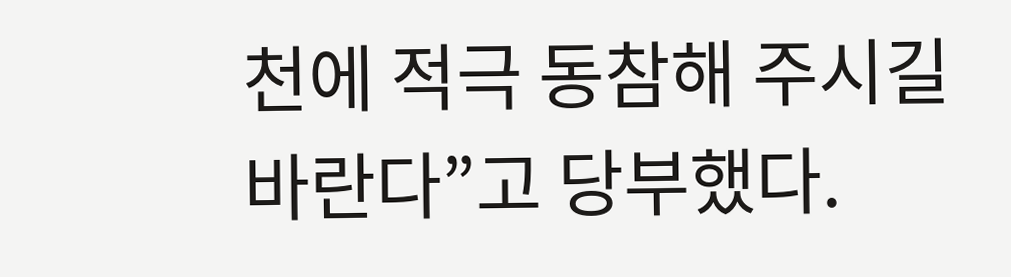천에 적극 동참해 주시길 바란다”고 당부했다.